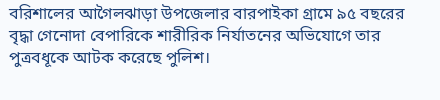বরিশালের আগৈলঝাড়া উপজেলার বারপাইকা গ্রামে ৯৫ বছরের বৃদ্ধা গেনোদা বেপারিকে শারীরিক নির্যাতনের অভিযোগে তার পুত্রবধূকে আটক করেছে পুলিশ।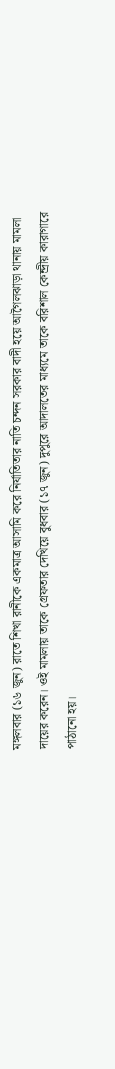মঙ্গলবার (১৬ জুন) রাতে শিখা রানীকে একমাত্র আসামি করে নির্যাতিতার নাতি চন্দন সরকার বাদী হয়ে আগৈলঝাড়া থানায় মামলা দায়ের করেন। ওই মামলায় তাকে গ্রেফতার দেখিয়ে বুধবার (১৭ জুন) দুপুরে আদালতের মাধ্যমে তাকে বরিশাল কেন্দ্রীয় কারাগারে পাঠানো হয়।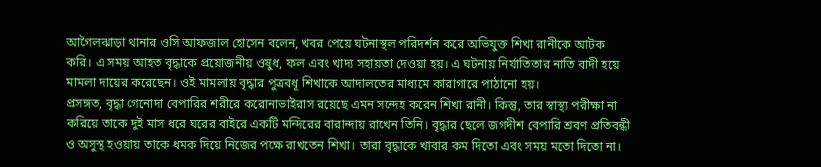আগৈলঝাড়া থানার ওসি আফজাল হোসেন বলেন, খবর পেয়ে ঘটনাস্থল পরিদর্শন করে অভিযুক্ত শিখা রানীকে আটক করি। এ সময় আহত বৃদ্ধাকে প্রয়োজনীয় ওষুধ, ফল এবং খাদ্য সহায়তা দেওয়া হয়। এ ঘটনায় নির্যাতিতার নাতি বাদী হয়ে মামলা দায়ের করেছেন। ওই মামলায় বৃদ্ধার পুত্রবধূ শিখাকে আদালতের মাধ্যমে কারাগারে পাঠানো হয়।
প্রসঙ্গত, বৃদ্ধা গেনোদা বেপারির শরীরে করোনাভাইরাস রয়েছে এমন সন্দেহ করেন শিখা রানী। কিন্তু, তার স্বাস্থ্য পরীক্ষা না করিয়ে তাকে দুই মাস ধরে ঘরের বাইরে একটি মন্দিরের বারান্দায় রাখেন তিনি। বৃদ্ধার ছেলে জগদীশ বেপারি শ্রবণ প্রতিবন্ধী ও অসুস্থ হওয়ায় তাকে ধমক দিয়ে নিজের পক্ষে রাখতেন শিখা। তারা বৃদ্ধাকে খাবার কম দিতো এবং সময় মতো দিতো না।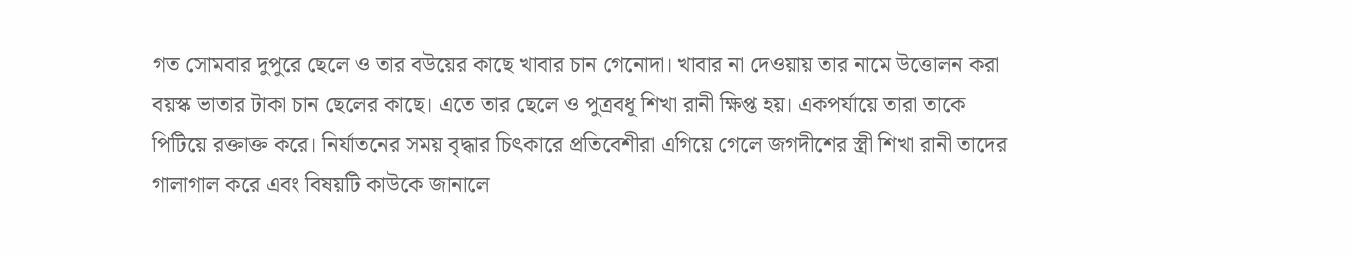গত সোমবার দুপুরে ছেলে ও তার বউয়ের কাছে খাবার চান গেনোদা। খাবার না দেওয়ায় তার নামে উত্তোলন করা বয়স্ক ভাতার টাকা চান ছেলের কাছে। এতে তার ছেলে ও পুত্রবধূ শিখা রানী ক্ষিপ্ত হয়। একপর্যায়ে তারা তাকে পিটিয়ে রক্তাক্ত করে। নির্যাতনের সময় বৃদ্ধার চিৎকারে প্রতিবেশীরা এগিয়ে গেলে জগদীশের স্ত্রী শিখা রানী তাদের গালাগাল করে এবং বিষয়টি কাউকে জানালে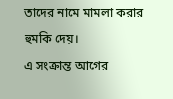তাদের নামে মামলা করার হুমকি দেয়।
এ সংক্রান্ত আগের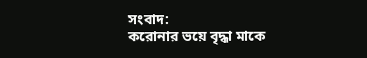সংবাদ:
করোনার ভয়ে বৃদ্ধা মাকে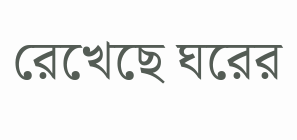রেখেছে ঘরের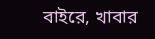বাইরে, খাবার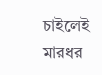চাইলেই মারধর